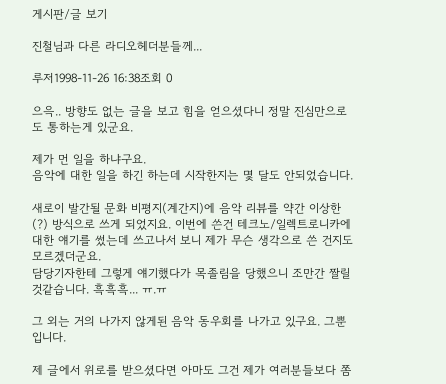게시판/글 보기

진철님과 다른 라디오헤더분들께...

루저1998-11-26 16:38조회 0

으윽.. 방향도 없는 글을 보고 힘을 얻으셨다니 정말 진심만으로도 통하는게 있군요.

제가 먼 일을 하냐구요.
음악에 대한 일을 하긴 하는데 시작한지는 몇 달도 안되었습니다.

새로이 발간될 문화 비평지(계간지)에 음악 리뷰를 약간 이상한(?) 방식으로 쓰게 되었지요. 이번에 쓴건 테크노/일렉트로니카에 대한 얘기를 썼는데 쓰고나서 보니 제가 무슨 생각으로 쓴 건지도 모르겠더군요.
담당기자한테 그렇게 얘기했다가 목졸림을 당했으니 조만간 짤릴 것같습니다. 흑흑흑... ㅠ.ㅠ

그 외는 거의 나가지 않게된 음악 동우회를 나가고 있구요. 그뿐입니다.

제 글에서 위로를 받으셨다면 아마도 그건 제가 여러분들보다 쫌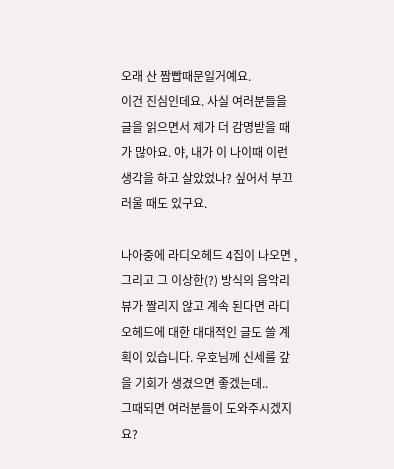오래 산 짬빱때문일거예요.
이건 진심인데요. 사실 여러분들을 글을 읽으면서 제가 더 감명받을 때가 많아요. 야, 내가 이 나이때 이런 생각을 하고 살았었나? 싶어서 부끄러울 때도 있구요.

나아중에 라디오헤드 4집이 나오면 , 그리고 그 이상한(?) 방식의 음악리뷰가 짤리지 않고 계속 된다면 라디오헤드에 대한 대대적인 글도 쓸 계획이 있습니다. 우호님께 신세를 갚을 기회가 생겼으면 좋겠는데..
그때되면 여러분들이 도와주시겠지요?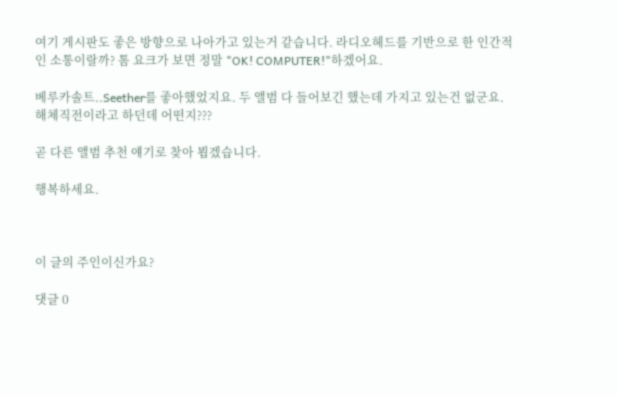여기 게시판도 좋은 방향으로 나아가고 있는거 같습니다. 라디오헤드를 기반으로 한 인간적인 소통이랄까? 톰 요크가 보면 정말 "OK! COMPUTER!"하겠어요.

베루카솔트..Seether를 좋아했었지요. 두 앨범 다 들어보긴 했는데 가지고 있는건 없군요. 해체직전이라고 하던데 어떤지???

곧 다른 앨범 추천 얘기로 찾아 뵙겠습니다.

행복하세요.



이 글의 주인이신가요?

댓글 0